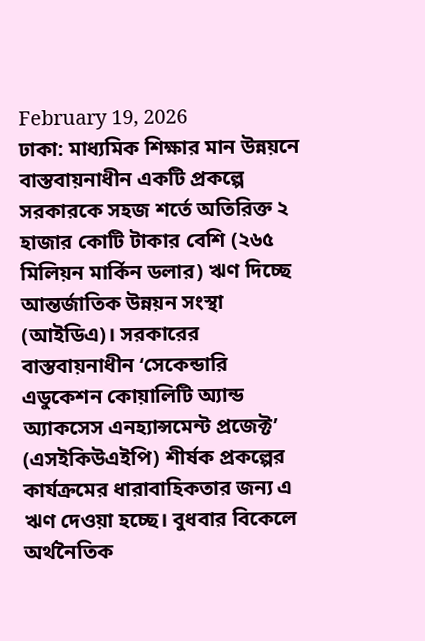February 19, 2026
ঢাকা: মাধ্যমিক শিক্ষার মান উন্নয়নে বাস্তবায়নাধীন একটি প্রকল্পে সরকারকে সহজ শর্তে অতিরিক্ত ২ হাজার কোটি টাকার বেশি (২৬৫ মিলিয়ন মার্কিন ডলার) ঋণ দিচ্ছে আন্তর্জাতিক উন্নয়ন সংস্থা (আইডিএ)। সরকারের বাস্তবায়নাধীন ‘সেকেন্ডারি এডুকেশন কোয়ালিটি অ্যান্ড অ্যাকসেস এনহ্যান্সমেন্ট প্রজেক্ট’ (এসইকিউএইপি) শীর্ষক প্রকল্পের কার্যক্রমের ধারাবাহিকতার জন্য এ ঋণ দেওয়া হচ্ছে। বুধবার বিকেলে অর্থনৈতিক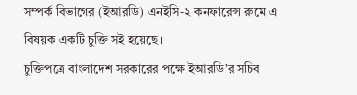সম্পর্ক বিভাগের (ইআরডি) এনইসি-২ কনফারেন্স রুমে এ বিষয়ক একটি চুক্তি সই হয়েছে।
চুক্তিপত্রে বাংলাদেশ সরকারের পক্ষে ইআরডি’র সচিব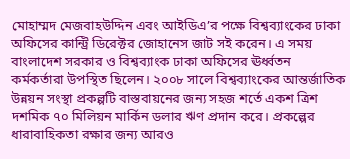মোহাম্মদ মেজবাহউদ্দিন এবং আইডিএ’র পক্ষে বিশ্বব্যাংকের ঢাকা অফিসের কান্ট্রি ডিরেক্টর জোহানেস জাট সই করেন। এ সময় বাংলাদেশ সরকার ও বিশ্বব্যাংক ঢাকা অফিসের ঊর্ধ্বতন কর্মকর্তারা উপস্থিত ছিলেন। ২০০৮ সালে বিশ্বব্যাংকের আন্তর্জাতিক উন্নয়ন সংস্থা প্রকল্পটি বাস্তবায়নের জন্য সহজ শর্তে একশ ত্রিশ দশমিক ৭০ মিলিয়ন মার্কিন ডলার ঋণ প্রদান করে। প্রকল্পের ধারাবাহিকতা রক্ষার জন্য আরও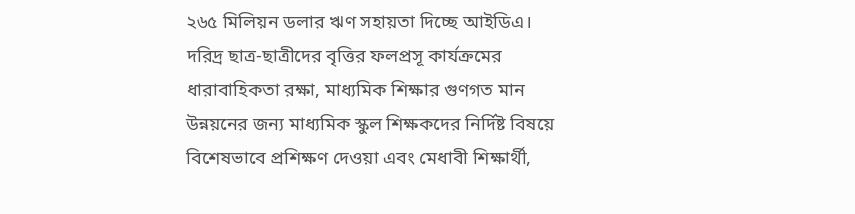২৬৫ মিলিয়ন ডলার ঋণ সহায়তা দিচ্ছে আইডিএ।
দরিদ্র ছাত্র-ছাত্রীদের বৃত্তির ফলপ্রসূ কার্যক্রমের ধারাবাহিকতা রক্ষা, মাধ্যমিক শিক্ষার গুণগত মান উন্নয়নের জন্য মাধ্যমিক স্কুল শিক্ষকদের নির্দিষ্ট বিষয়ে বিশেষভাবে প্রশিক্ষণ দেওয়া এবং মেধাবী শিক্ষার্থী,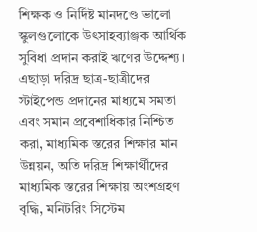শিক্ষক ও নির্দিষ্ট মানদণ্ডে ভালো স্কুলগুলোকে উৎসাহব্যাঞ্জক আর্থিক সুবিধা প্রদান করাই ঋণের উদ্দেশ্য। এছাড়া দরিদ্র ছাত্র-ছাত্রীদের স্টাইপেন্ড প্রদানের মাধ্যমে সমতা এবং সমান প্রবেশাধিকার নিশ্চিত করা, মাধ্যমিক স্তরের শিক্ষার মান উন্নয়ন, অতি দরিদ্র শিক্ষার্থীদের মাধ্যমিক স্তরের শিক্ষায় অংশগ্রহণ বৃদ্ধি, মনিটরিং সিস্টেম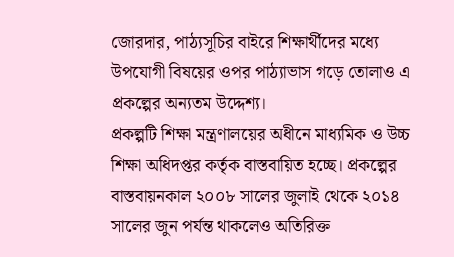জোরদার, পাঠ্যসূচির বাইরে শিক্ষার্থীদের মধ্যে উপযোগী বিষয়ের ওপর পাঠ্যাভাস গড়ে তোলাও এ প্রকল্পের অন্যতম উদ্দেশ্য।
প্রকল্পটি শিক্ষা মন্ত্রণালয়ের অধীনে মাধ্যমিক ও উচ্চ শিক্ষা অধিদপ্তর কর্তৃক বাস্তবায়িত হচ্ছে। প্রকল্পের বাস্তবায়নকাল ২০০৮ সালের জুলাই থেকে ২০১৪ সালের জুন পর্যন্ত থাকলেও অতিরিক্ত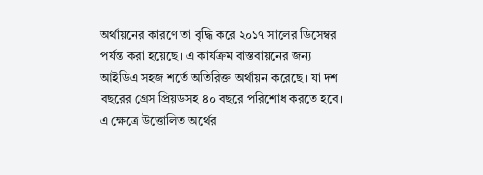অর্থায়নের কারণে তা বৃদ্ধি করে ২০১৭ সালের ডিসেম্বর পর্যন্ত করা হয়েছে। এ কার্যক্রম বাস্তবায়নের জন্য আইডিএ সহজ শর্তে অতিরিক্ত অর্থায়ন করেছে। যা দশ বছরের গ্রেস প্রিয়ডসহ ৪০ বছরে পরিশোধ করতে হবে। এ ক্ষেত্রে উত্তোলিত অর্থের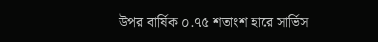উপর বার্ষিক ০.৭৫ শতাংশ হারে সার্ভিস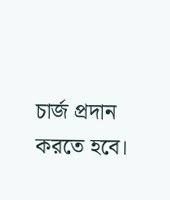চার্জ প্রদান করতে হবে।